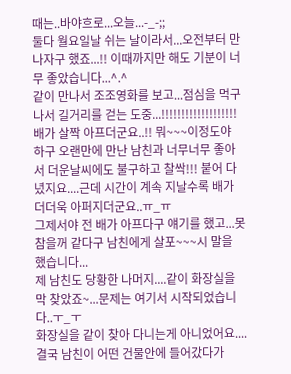때는..바야흐로...오늘...-_-;;
둘다 월요일날 쉬는 날이라서...오전부터 만나자구 했죠...!! 이때까지만 해도 기분이 너무 좋았습니다...^.^
같이 만나서 조조영화를 보고...점심을 먹구 나서 길거리를 걷는 도중...!!!!!!!!!!!!!!!!!!!
배가 살짝 아프더군요..!! 뭐~~~이정도야 하구 오랜만에 만난 남친과 너무너무 좋아서 더운날씨에도 불구하고 찰싹!!! 붙어 다녔지요....근데 시간이 계속 지날수록 배가 더더욱 아퍼지더군요..ㅠ_ㅠ
그제서야 전 배가 아프다구 얘기를 했고...못참을꺼 같다구 남친에게 살포~~~시 말을 했습니다...
제 남친도 당황한 나머지....같이 화장실을 막 찾았죠~...문제는 여기서 시작되었습니다..ㅜ_ㅜ
화장실을 같이 찾아 다니는게 아니었어요....결국 남친이 어떤 건물안에 들어갔다가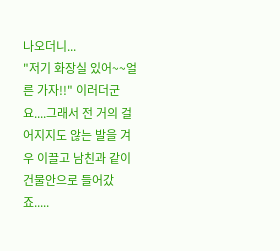나오더니...
"저기 화장실 있어~~얼른 가자!!" 이러더군요....그래서 전 거의 걸어지지도 않는 발을 겨우 이끌고 남친과 같이 건물안으로 들어갔죠.....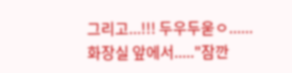그리고...!!! 두우두욷ㅇ......
화장실 앞에서....."잠깐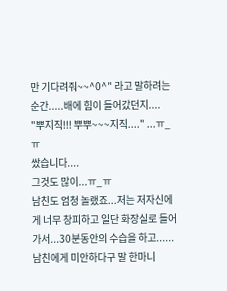만 기다려줘~~^0^" 라고 말하려는 순간.....배에 힘이 들어갔던지....
"뿌지직!!! 뿌뿌~~~지직...." ...ㅠ_ㅠ
쌌습니다....
그것도 많이...ㅠ_ㅠ
남친도 엄청 놀랬죠...저는 저자신에게 너무 창피하고 일단 화장실로 들어가서...30분동안의 수습을 하고......남친에게 미안하다구 말 한마니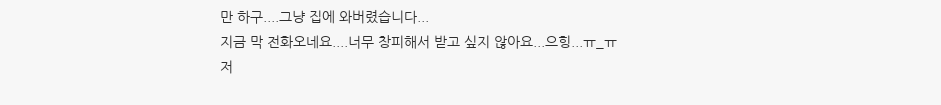만 하구....그냥 집에 와버렸습니다...
지금 막 전화오네요....너무 창피해서 받고 싶지 않아요...으힝...ㅠ_ㅠ
저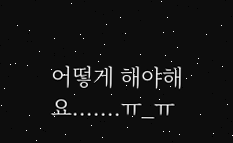어떻게 해야해요.......ㅠ_ㅠ